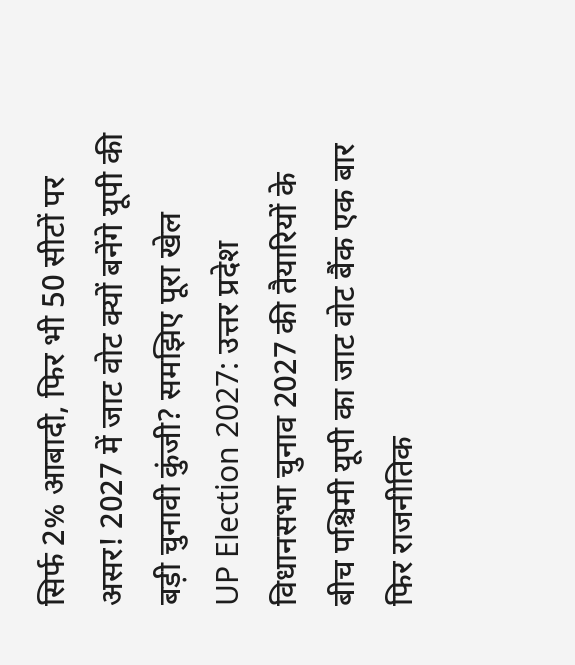सिर्फ 2% आबादी, फिर भी 50 सीटों पर असर! 2027 में जाट वोट क्यों बनेंगे यूपी की बड़ी चुनावी कुंजी? समझिए पूरा खेल
UP Election 2027: उत्तर प्रदेश विधानसभा चुनाव 2027 की तैयारियों के बीच पश्चिमी यूपी का जाट वोट बैंक एक बार फिर राजनीतिक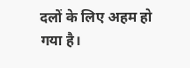दलों के लिए अहम हो गया है।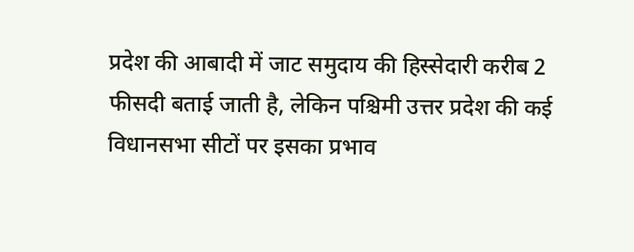प्रदेश की आबादी में जाट समुदाय की हिस्सेदारी करीब 2 फीसदी बताई जाती है, लेकिन पश्चिमी उत्तर प्रदेश की कई विधानसभा सीटों पर इसका प्रभाव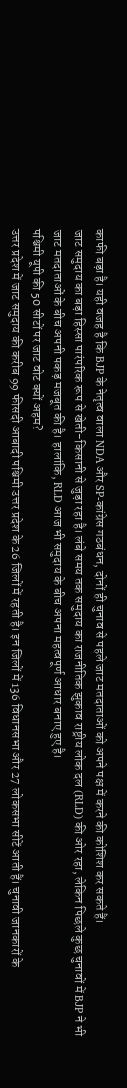काफी बड़ा है। यही वजह है कि BJP के नेतृत्व वाला NDA और SP-कांग्रेस गठबंधन, दोनों ही चुनाव से पहले जाट मतदाताओं को अपने पक्ष में करने की कोशिश कर सकते हैं।
जाट समुदाय का बड़ा हिस्सा पारंपरिक रूप से खेती-किसानी से जुड़ा रहा है। लंबे समय तक समुदाय का राजनीतिक झुकाव राष्ट्रीय लोक दल (RLD) की ओर रहा, लेकिन पिछले कुछ चुनावों में BJP ने भी जाट मतदाताओं के बीच अपनी पकड़ मजबूत की है। हालांकि, RLD आज भी समुदाय के बीच अपना महत्वपूर्ण आधार बनाए हुए है।
पश्चिमी यूपी की 50 सीटों पर जाट वोट क्यों अहम?
उत्तर प्रदेश में जाट समुदाय की करीब 99 फीसदी आबादी पश्चिमी उत्तर प्रदेश के 26 जिलों में रहती है। इन जिलों में 136 विधानसभा और 27 लोकसभा सीटें आती हैं। चुनावी जानकारों के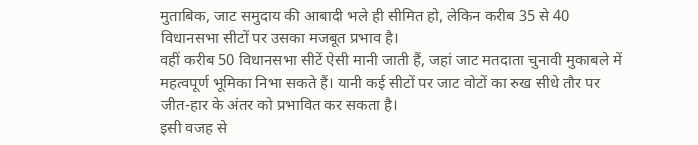मुताबिक, जाट समुदाय की आबादी भले ही सीमित हो, लेकिन करीब 35 से 40 विधानसभा सीटों पर उसका मजबूत प्रभाव है।
वहीं करीब 50 विधानसभा सीटें ऐसी मानी जाती हैं, जहां जाट मतदाता चुनावी मुकाबले में महत्वपूर्ण भूमिका निभा सकते हैं। यानी कई सीटों पर जाट वोटों का रुख सीधे तौर पर जीत-हार के अंतर को प्रभावित कर सकता है।
इसी वजह से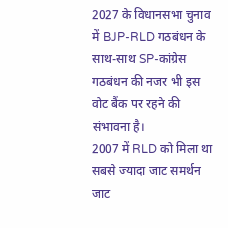2027 के विधानसभा चुनाव में BJP-RLD गठबंधन के साथ-साथ SP-कांग्रेस गठबंधन की नजर भी इस वोट बैंक पर रहने की संभावना है।
2007 में RLD को मिला था सबसे ज्यादा जाट समर्थन
जाट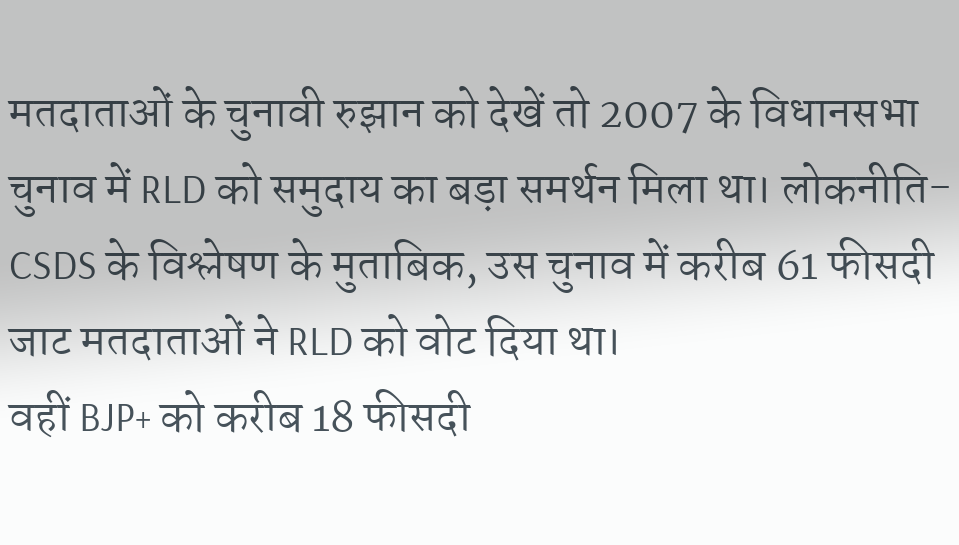मतदाताओं के चुनावी रुझान को देखें तो 2007 के विधानसभा चुनाव में RLD को समुदाय का बड़ा समर्थन मिला था। लोकनीति-CSDS के विश्लेषण के मुताबिक, उस चुनाव में करीब 61 फीसदी जाट मतदाताओं ने RLD को वोट दिया था।
वहीं BJP+ को करीब 18 फीसदी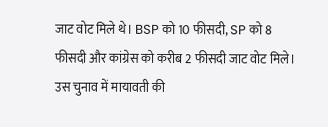जाट वोट मिले थे। BSP को 10 फीसदी, SP को 8 फीसदी और कांग्रेस को करीब 2 फीसदी जाट वोट मिले। उस चुनाव में मायावती की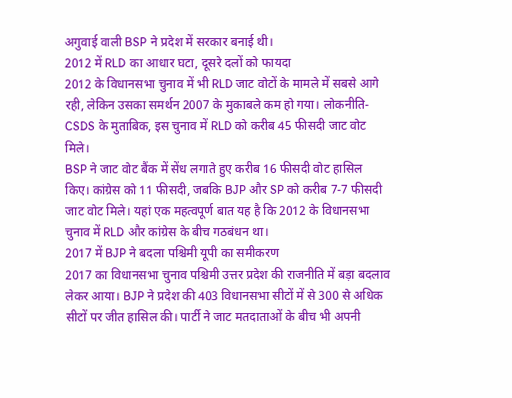अगुवाई वाली BSP ने प्रदेश में सरकार बनाई थी।
2012 में RLD का आधार घटा, दूसरे दलों को फायदा
2012 के विधानसभा चुनाव में भी RLD जाट वोटों के मामले में सबसे आगे रही, लेकिन उसका समर्थन 2007 के मुकाबले कम हो गया। लोकनीति-CSDS के मुताबिक, इस चुनाव में RLD को करीब 45 फीसदी जाट वोट मिले।
BSP ने जाट वोट बैंक में सेंध लगाते हुए करीब 16 फीसदी वोट हासिल किए। कांग्रेस को 11 फीसदी, जबकि BJP और SP को करीब 7-7 फीसदी जाट वोट मिले। यहां एक महत्वपूर्ण बात यह है कि 2012 के विधानसभा चुनाव में RLD और कांग्रेस के बीच गठबंधन था।
2017 में BJP ने बदला पश्चिमी यूपी का समीकरण
2017 का विधानसभा चुनाव पश्चिमी उत्तर प्रदेश की राजनीति में बड़ा बदलाव लेकर आया। BJP ने प्रदेश की 403 विधानसभा सीटों में से 300 से अधिक सीटों पर जीत हासिल की। पार्टी ने जाट मतदाताओं के बीच भी अपनी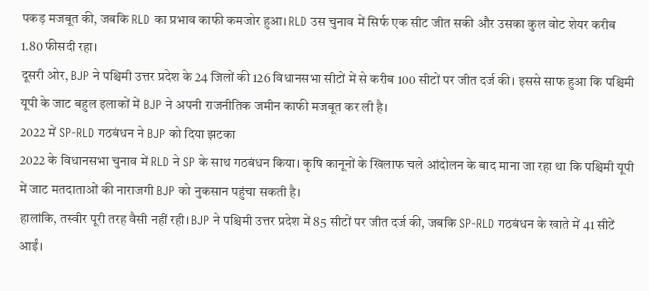पकड़ मजबूत की, जबकि RLD का प्रभाव काफी कमजोर हुआ। RLD उस चुनाव में सिर्फ एक सीट जीत सकी और उसका कुल वोट शेयर करीब 1.80 फीसदी रहा।
दूसरी ओर, BJP ने पश्चिमी उत्तर प्रदेश के 24 जिलों की 126 विधानसभा सीटों में से करीब 100 सीटों पर जीत दर्ज की। इससे साफ हुआ कि पश्चिमी यूपी के जाट बहुल इलाकों में BJP ने अपनी राजनीतिक जमीन काफी मजबूत कर ली है।
2022 में SP-RLD गठबंधन ने BJP को दिया झटका
2022 के विधानसभा चुनाव में RLD ने SP के साथ गठबंधन किया। कृषि कानूनों के खिलाफ चले आंदोलन के बाद माना जा रहा था कि पश्चिमी यूपी में जाट मतदाताओं की नाराजगी BJP को नुकसान पहुंचा सकती है।
हालांकि, तस्वीर पूरी तरह वैसी नहीं रही। BJP ने पश्चिमी उत्तर प्रदेश में 85 सीटों पर जीत दर्ज की, जबकि SP-RLD गठबंधन के खाते में 41 सीटें आईं।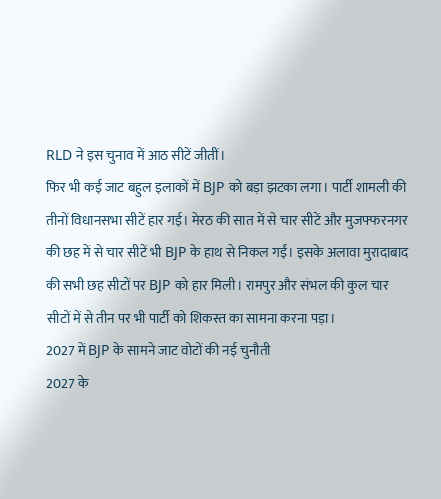RLD ने इस चुनाव में आठ सीटें जीतीं।
फिर भी कई जाट बहुल इलाकों में BJP को बड़ा झटका लगा। पार्टी शामली की तीनों विधानसभा सीटें हार गई। मेरठ की सात में से चार सीटें और मुजफ्फरनगर की छह में से चार सीटें भी BJP के हाथ से निकल गईं। इसके अलावा मुरादाबाद की सभी छह सीटों पर BJP को हार मिली। रामपुर और संभल की कुल चार सीटों में से तीन पर भी पार्टी को शिकस्त का सामना करना पड़ा।
2027 में BJP के सामने जाट वोटों की नई चुनौती
2027 के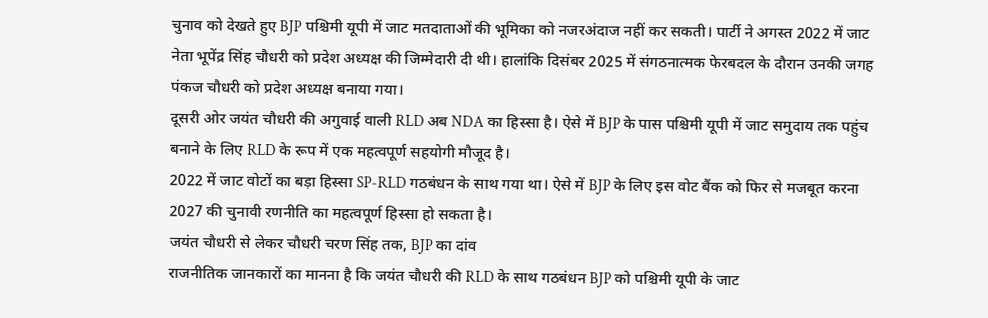चुनाव को देखते हुए BJP पश्चिमी यूपी में जाट मतदाताओं की भूमिका को नजरअंदाज नहीं कर सकती। पार्टी ने अगस्त 2022 में जाट नेता भूपेंद्र सिंह चौधरी को प्रदेश अध्यक्ष की जिम्मेदारी दी थी। हालांकि दिसंबर 2025 में संगठनात्मक फेरबदल के दौरान उनकी जगह पंकज चौधरी को प्रदेश अध्यक्ष बनाया गया।
दूसरी ओर जयंत चौधरी की अगुवाई वाली RLD अब NDA का हिस्सा है। ऐसे में BJP के पास पश्चिमी यूपी में जाट समुदाय तक पहुंच बनाने के लिए RLD के रूप में एक महत्वपूर्ण सहयोगी मौजूद है।
2022 में जाट वोटों का बड़ा हिस्सा SP-RLD गठबंधन के साथ गया था। ऐसे में BJP के लिए इस वोट बैंक को फिर से मजबूत करना 2027 की चुनावी रणनीति का महत्वपूर्ण हिस्सा हो सकता है।
जयंत चौधरी से लेकर चौधरी चरण सिंह तक, BJP का दांव
राजनीतिक जानकारों का मानना है कि जयंत चौधरी की RLD के साथ गठबंधन BJP को पश्चिमी यूपी के जाट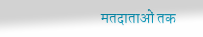मतदाताओं तक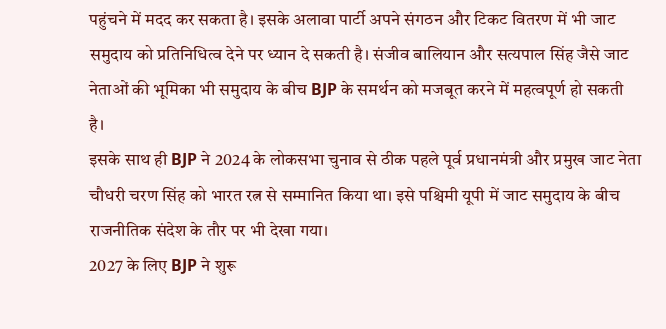पहुंचने में मदद कर सकता है। इसके अलावा पार्टी अपने संगठन और टिकट वितरण में भी जाट समुदाय को प्रतिनिधित्व देने पर ध्यान दे सकती है। संजीव बालियान और सत्यपाल सिंह जैसे जाट नेताओं की भूमिका भी समुदाय के बीच BJP के समर्थन को मजबूत करने में महत्वपूर्ण हो सकती है।
इसके साथ ही BJP ने 2024 के लोकसभा चुनाव से ठीक पहले पूर्व प्रधानमंत्री और प्रमुख जाट नेता चौधरी चरण सिंह को भारत रत्न से सम्मानित किया था। इसे पश्चिमी यूपी में जाट समुदाय के बीच राजनीतिक संदेश के तौर पर भी देखा गया।
2027 के लिए BJP ने शुरू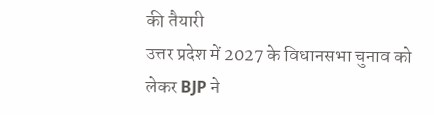की तैयारी
उत्तर प्रदेश में 2027 के विधानसभा चुनाव को लेकर BJP ने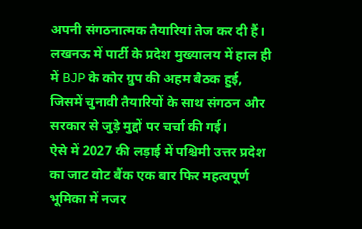अपनी संगठनात्मक तैयारियां तेज कर दी हैं। लखनऊ में पार्टी के प्रदेश मुख्यालय में हाल ही में BJP के कोर ग्रुप की अहम बैठक हुई, जिसमें चुनावी तैयारियों के साथ संगठन और सरकार से जुड़े मुद्दों पर चर्चा की गई।
ऐसे में 2027 की लड़ाई में पश्चिमी उत्तर प्रदेश का जाट वोट बैंक एक बार फिर महत्वपूर्ण भूमिका में नजर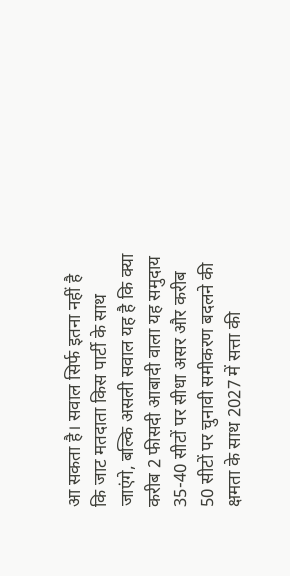आ सकता है। सवाल सिर्फ इतना नहीं है कि जाट मतदाता किस पार्टी के साथ जाएंगे, बल्कि असली सवाल यह है कि क्या करीब 2 फीसदी आबादी वाला यह समुदाय 35-40 सीटों पर सीधा असर और करीब 50 सीटों पर चुनावी समीकरण बदलने की क्षमता के साथ 2027 में सत्ता की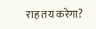राह तय करेगा?